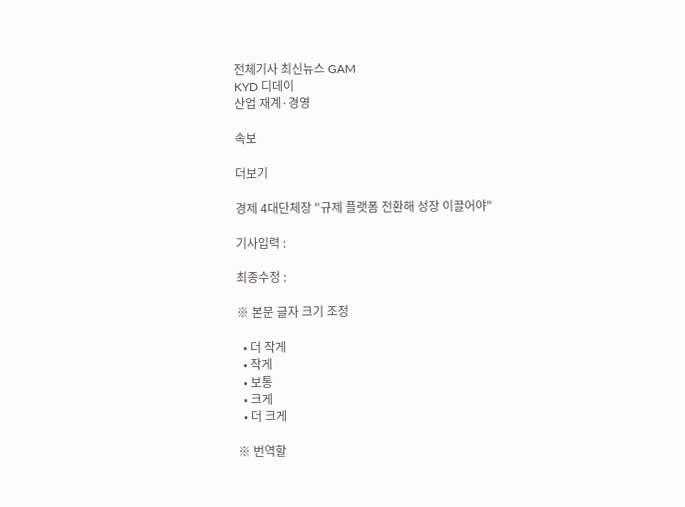전체기사 최신뉴스 GAM
KYD 디데이
산업 재계·경영

속보

더보기

경제 4대단체장 "규제 플랫폼 전환해 성장 이끌어야"

기사입력 :

최종수정 :

※ 본문 글자 크기 조정

  • 더 작게
  • 작게
  • 보통
  • 크게
  • 더 크게

※ 번역할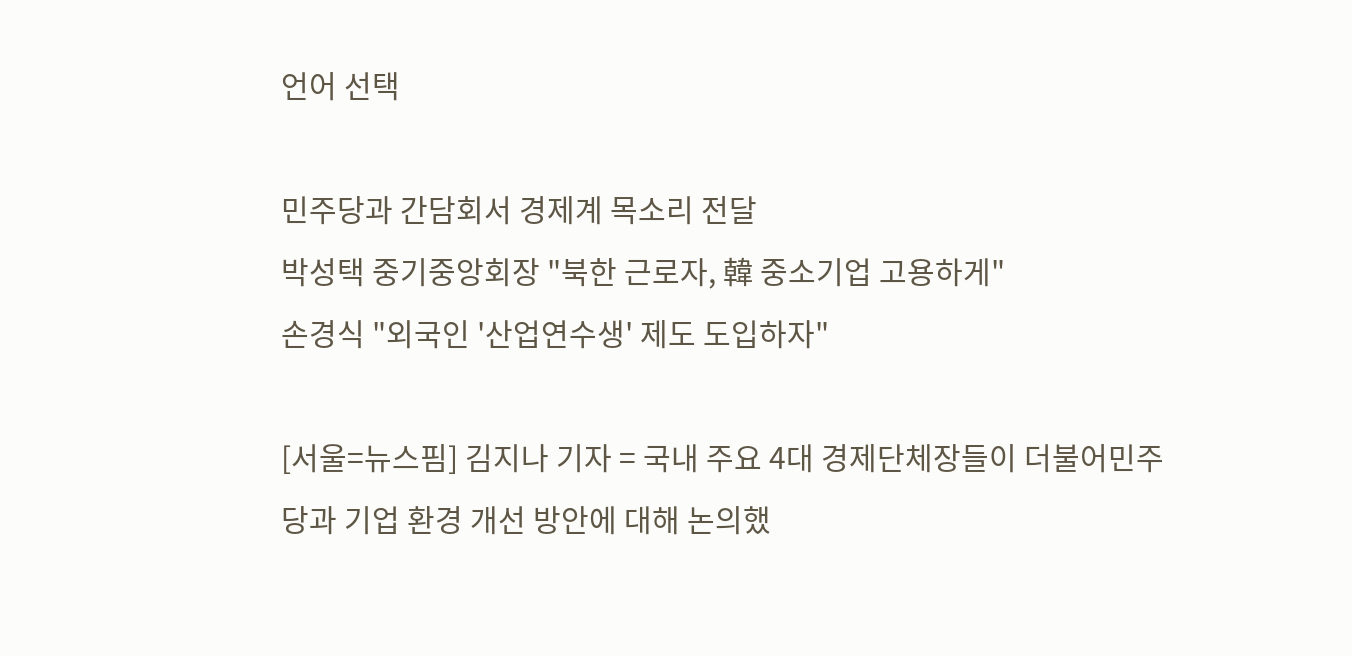언어 선택

민주당과 간담회서 경제계 목소리 전달
박성택 중기중앙회장 "북한 근로자, 韓 중소기업 고용하게"
손경식 "외국인 '산업연수생' 제도 도입하자"

[서울=뉴스핌] 김지나 기자 = 국내 주요 4대 경제단체장들이 더불어민주당과 기업 환경 개선 방안에 대해 논의했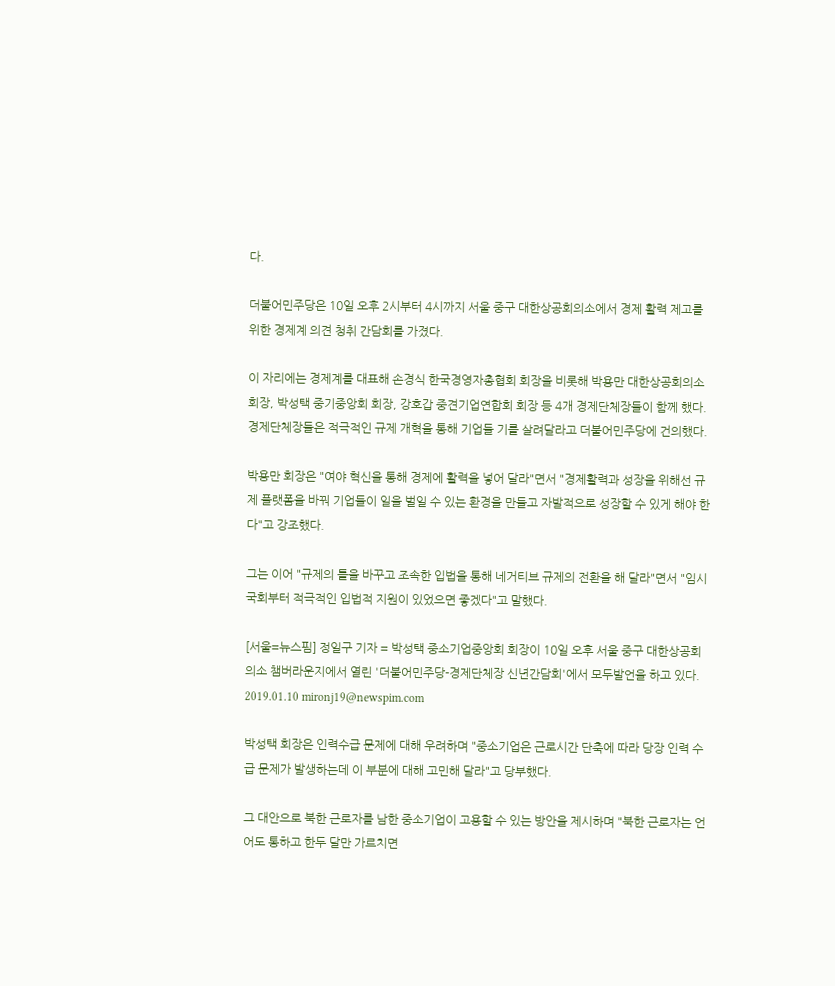다.

더불어민주당은 10일 오후 2시부터 4시까지 서울 중구 대한상공회의소에서 경제 활력 제고를 위한 경제계 의견 청취 간담회를 가졌다.

이 자리에는 경제계를 대표해 손경식 한국경영자총협회 회장을 비롯해 박용만 대한상공회의소 회장, 박성택 중기중앙회 회장, 강호갑 중견기업연합회 회장 등 4개 경제단체장들이 함께 했다. 경제단체장들은 적극적인 규제 개혁을 통해 기업들 기를 살려달라고 더불어민주당에 건의했다.

박용만 회장은 "여야 혁신을 통해 경제에 활력을 넣어 달라"면서 "경제활력과 성장을 위해선 규제 플랫폼을 바꿔 기업들이 일을 벌일 수 있는 환경을 만들고 자발적으로 성장할 수 있게 해야 한다"고 강조했다.

그는 이어 "규제의 틀을 바꾸고 조속한 입법을 통해 네거티브 규제의 전환을 해 달라"면서 "임시국회부터 적극적인 입법적 지원이 있었으면 좋겠다"고 말했다.

[서울=뉴스핌] 정일구 기자 = 박성택 중소기업중앙회 회장이 10일 오후 서울 중구 대한상공회의소 챔버라운지에서 열린 '더불어민주당-경제단체장 신년간담회'에서 모두발언을 하고 있다. 2019.01.10 mironj19@newspim.com

박성택 회장은 인력수급 문제에 대해 우려하며 "중소기업은 근로시간 단축에 따라 당장 인력 수급 문제가 발생하는데 이 부분에 대해 고민해 달라"고 당부했다.

그 대안으로 북한 근로자를 남한 중소기업이 고용할 수 있는 방안을 제시하며 "북한 근로자는 언어도 통하고 한두 달만 가르치면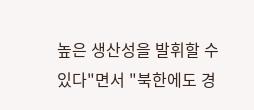높은 생산성을 발휘할 수 있다"면서 "북한에도 경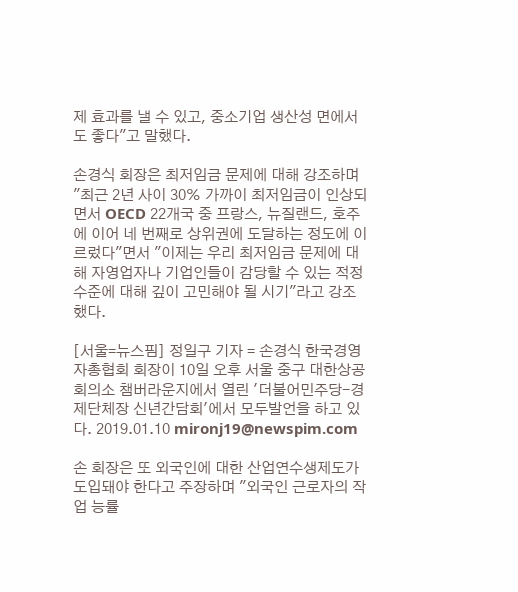제 효과를 낼 수 있고, 중소기업 생산성 면에서도 좋다"고 말했다.

손경식 회장은 최저임금 문제에 대해 강조하며 "최근 2년 사이 30% 가까이 최저임금이 인상되면서 OECD 22개국 중 프랑스, 뉴질랜드, 호주에 이어 네 번째로 상위권에 도달하는 정도에 이르렀다"면서 "이제는 우리 최저임금 문제에 대해 자영업자나 기업인들이 감당할 수 있는 적정 수준에 대해 깊이 고민해야 될 시기"라고 강조했다.

[서울=뉴스핌] 정일구 기자 = 손경식 한국경영자총협회 회장이 10일 오후 서울 중구 대한상공회의소 챔버라운지에서 열린 '더불어민주당-경제단체장 신년간담회'에서 모두발언을 하고 있다. 2019.01.10 mironj19@newspim.com

손 회장은 또 외국인에 대한 산업연수생제도가 도입돼야 한다고 주장하며 "외국인 근로자의 작업 능률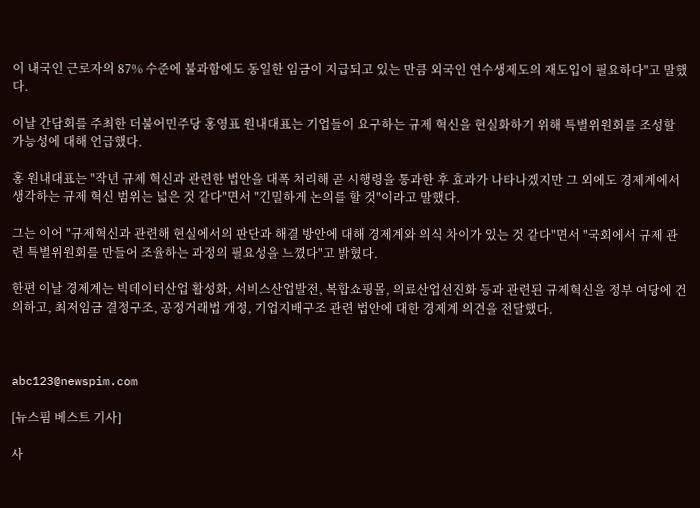이 내국인 근로자의 87% 수준에 불과함에도 동일한 임금이 지급되고 있는 만큼 외국인 연수생제도의 재도입이 필요하다"고 말했다.

이날 간담회를 주최한 더불어민주당 홍영표 원내대표는 기업들이 요구하는 규제 혁신을 현실화하기 위해 특별위원회를 조성할 가능성에 대해 언급했다.

홍 원내대표는 "작년 규제 혁신과 관련한 법안을 대폭 처리해 곧 시행령을 통과한 후 효과가 나타나겠지만 그 외에도 경제계에서 생각하는 규제 혁신 범위는 넓은 것 같다"면서 "긴밀하게 논의를 할 것"이라고 말했다.

그는 이어 "규제혁신과 관련해 현실에서의 판단과 해결 방안에 대해 경제계와 의식 차이가 있는 것 같다"면서 "국회에서 규제 관련 특별위원회를 만들어 조율하는 과정의 필요성을 느꼈다"고 밝혔다.

한편 이날 경제계는 빅데이터산업 활성화, 서비스산업발전, 복합쇼핑몰, 의료산업선진화 등과 관련된 규제혁신을 정부 여당에 건의하고, 최저임금 결정구조, 공정거래법 개정, 기업지배구조 관련 법안에 대한 경제계 의견을 전달했다.



abc123@newspim.com

[뉴스핌 베스트 기사]

사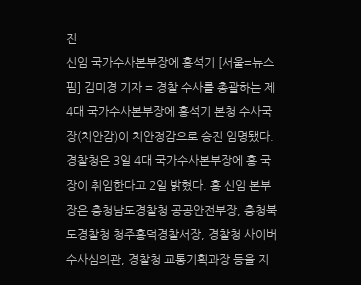진
신임 국가수사본부장에 홍석기 [서울=뉴스핌] 김미경 기자 = 경찰 수사를 총괄하는 제4대 국가수사본부장에 홍석기 본청 수사국장(치안감)이 치안정감으로 승진 임명됐다. 경찰청은 3일 4대 국가수사본부장에 홍 국장이 취임한다고 2일 밝혔다. 홍 신임 본부장은 충청남도경찰청 공공안전부장, 충청북도경찰청 청주흥덕경찰서장, 경찰청 사이버수사심의관, 경찰청 교통기획과장 등을 지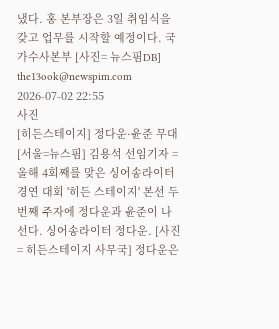냈다. 홍 본부장은 3일 취임식을 갖고 업무를 시작할 예정이다. 국가수사본부 [사진= 뉴스핌DB] the13ook@newspim.com 2026-07-02 22:55
사진
[히든스테이지] 정다운·윤준 무대 [서울=뉴스핌] 김용석 선임기자 = 올해 4회째를 맞은 싱어송라이터 경연 대회 '히든 스테이지' 본선 두 번째 주자에 정다운과 윤준이 나선다. 싱어송라이터 정다운. [사진= 히든스테이지 사무국] 정다운은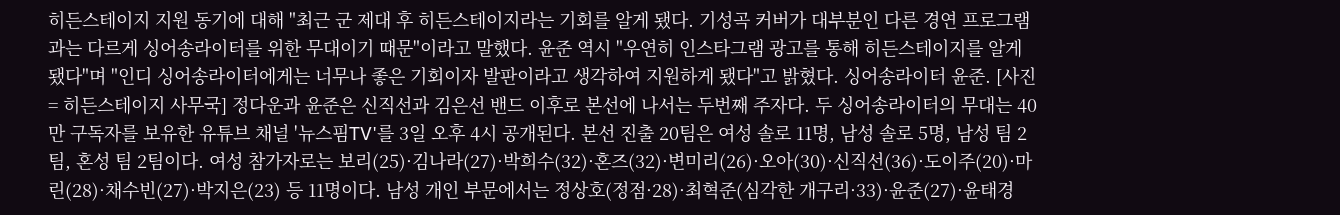히든스테이지 지원 동기에 대해 "최근 군 제대 후 히든스테이지라는 기회를 알게 됐다. 기성곡 커버가 대부분인 다른 경연 프로그램과는 다르게 싱어송라이터를 위한 무대이기 때문"이라고 말했다. 윤준 역시 "우연히 인스타그램 광고를 통해 히든스테이지를 알게 됐다"며 "인디 싱어송라이터에게는 너무나 좋은 기회이자 발판이라고 생각하여 지원하게 됐다"고 밝혔다. 싱어송라이터 윤준. [사진= 히든스테이지 사무국] 정다운과 윤준은 신직선과 김은선 밴드 이후로 본선에 나서는 두번째 주자다. 두 싱어송라이터의 무대는 40만 구독자를 보유한 유튜브 채널 '뉴스핌TV'를 3일 오후 4시 공개된다. 본선 진출 20팀은 여성 솔로 11명, 남성 솔로 5명, 남성 팀 2팀, 혼성 팀 2팀이다. 여성 참가자로는 보리(25)·김나라(27)·박희수(32)·혼즈(32)·변미리(26)·오아(30)·신직선(36)·도이주(20)·마린(28)·채수빈(27)·박지은(23) 등 11명이다. 남성 개인 부문에서는 정상호(정점·28)·최혁준(심각한 개구리·33)·윤준(27)·윤태경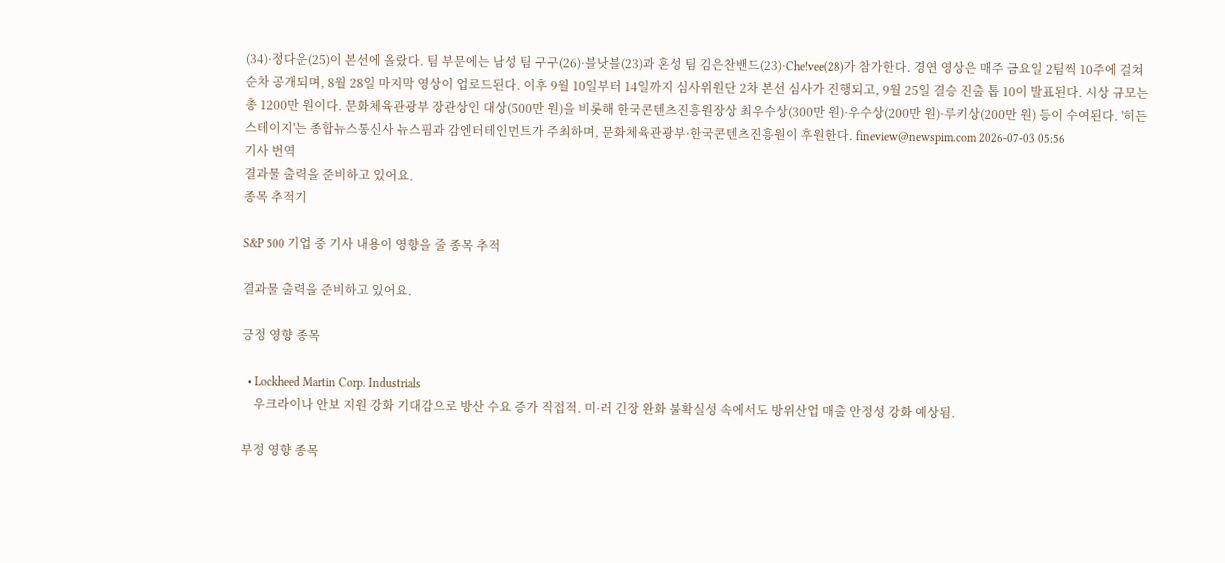(34)·정다운(25)이 본선에 올랐다. 팀 부문에는 남성 팀 구구(26)·블낫블(23)과 혼성 팀 김은찬밴드(23)·Che!vee(28)가 참가한다. 경연 영상은 매주 금요일 2팀씩 10주에 걸쳐 순차 공개되며, 8월 28일 마지막 영상이 업로드된다. 이후 9월 10일부터 14일까지 심사위원단 2차 본선 심사가 진행되고, 9월 25일 결승 진출 톱 10이 발표된다. 시상 규모는 총 1200만 원이다. 문화체육관광부 장관상인 대상(500만 원)을 비롯해 한국콘텐츠진흥원장상 최우수상(300만 원)·우수상(200만 원)·루키상(200만 원) 등이 수여된다. '히든 스테이지'는 종합뉴스통신사 뉴스핌과 감엔터테인먼트가 주최하며, 문화체육관광부·한국콘텐츠진흥원이 후원한다. fineview@newspim.com 2026-07-03 05:56
기사 번역
결과물 출력을 준비하고 있어요.
종목 추적기

S&P 500 기업 중 기사 내용이 영향을 줄 종목 추적

결과물 출력을 준비하고 있어요.

긍정 영향 종목

  • Lockheed Martin Corp. Industrials
    우크라이나 안보 지원 강화 기대감으로 방산 수요 증가 직접적. 미·러 긴장 완화 불확실성 속에서도 방위산업 매출 안정성 강화 예상됨.

부정 영향 종목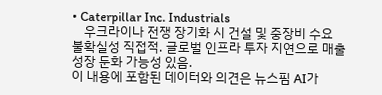• Caterpillar Inc. Industrials
    우크라이나 전쟁 장기화 시 건설 및 중장비 수요 불확실성 직접적. 글로벌 인프라 투자 지연으로 매출 성장 둔화 가능성 있음.
이 내용에 포함된 데이터와 의견은 뉴스핌 AI가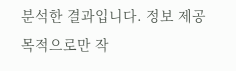분석한 결과입니다. 정보 제공 목적으로만 작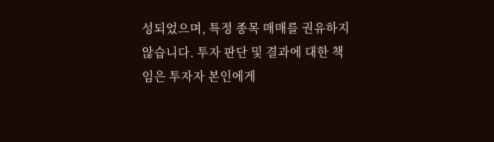성되었으며, 특정 종목 매매를 권유하지 않습니다. 투자 판단 및 결과에 대한 책임은 투자자 본인에게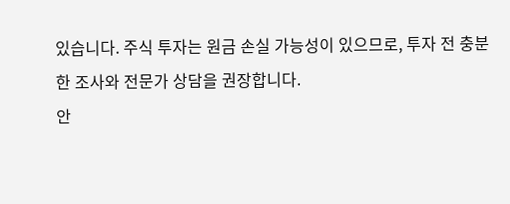있습니다. 주식 투자는 원금 손실 가능성이 있으므로, 투자 전 충분한 조사와 전문가 상담을 권장합니다.
안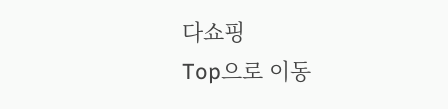다쇼핑
Top으로 이동